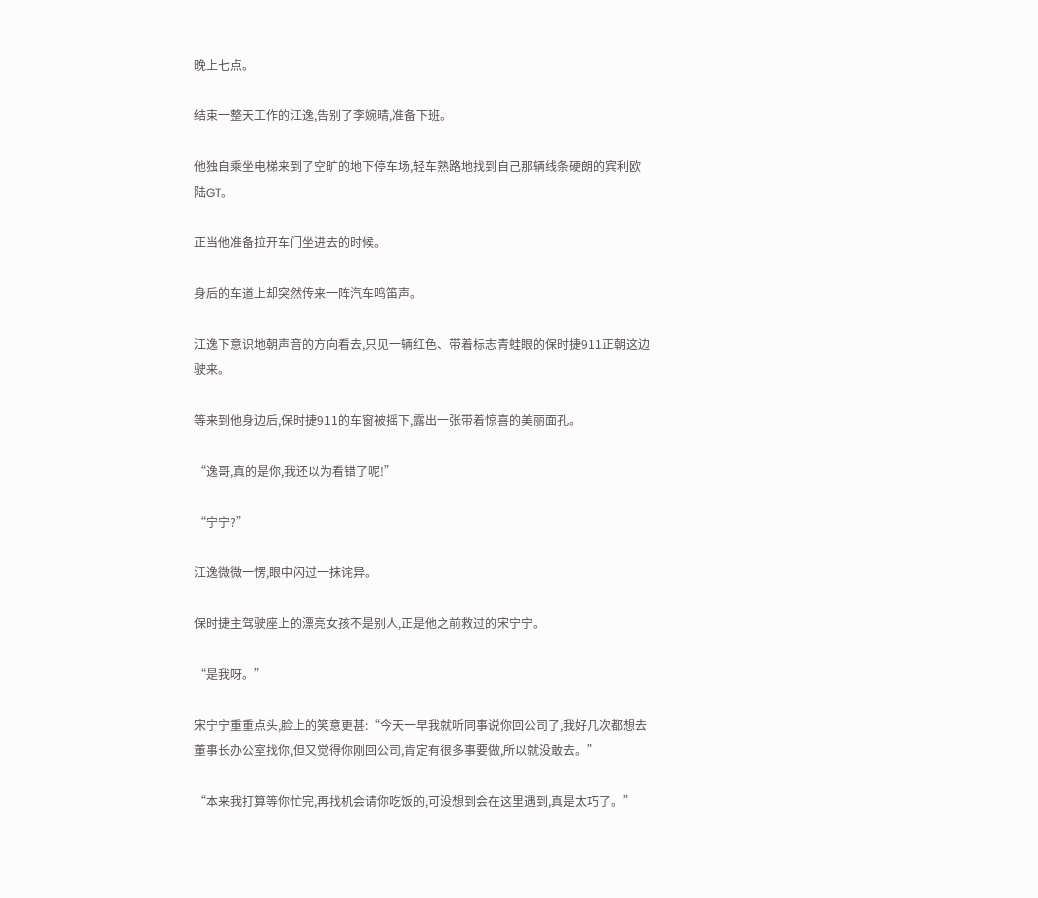晚上七点。

结束一整天工作的江逸,告别了李婉晴,准备下班。

他独自乘坐电梯来到了空旷的地下停车场,轻车熟路地找到自己那辆线条硬朗的宾利欧陆GT。

正当他准备拉开车门坐进去的时候。

身后的车道上却突然传来一阵汽车鸣笛声。

江逸下意识地朝声音的方向看去,只见一辆红色、带着标志青蛙眼的保时捷911正朝这边驶来。

等来到他身边后,保时捷911的车窗被摇下,露出一张带着惊喜的美丽面孔。

“逸哥,真的是你,我还以为看错了呢!”

“宁宁?”

江逸微微一愣,眼中闪过一抹诧异。

保时捷主驾驶座上的漂亮女孩不是别人,正是他之前救过的宋宁宁。

“是我呀。”

宋宁宁重重点头,脸上的笑意更甚:“今天一早我就听同事说你回公司了,我好几次都想去董事长办公室找你,但又觉得你刚回公司,肯定有很多事要做,所以就没敢去。”

“本来我打算等你忙完,再找机会请你吃饭的,可没想到会在这里遇到,真是太巧了。”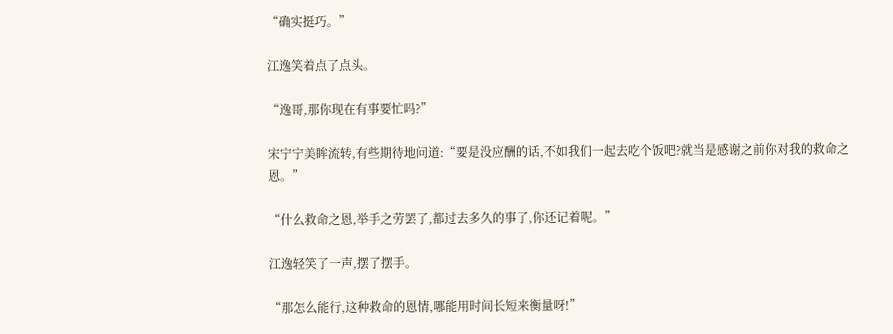“确实挺巧。”

江逸笑着点了点头。

“逸哥,那你现在有事要忙吗?”

宋宁宁美眸流转,有些期待地问道:“要是没应酬的话,不如我们一起去吃个饭吧?就当是感谢之前你对我的救命之恩。”

“什么救命之恩,举手之劳罢了,都过去多久的事了,你还记着呢。”

江逸轻笑了一声,摆了摆手。

“那怎么能行,这种救命的恩情,哪能用时间长短来衡量呀!”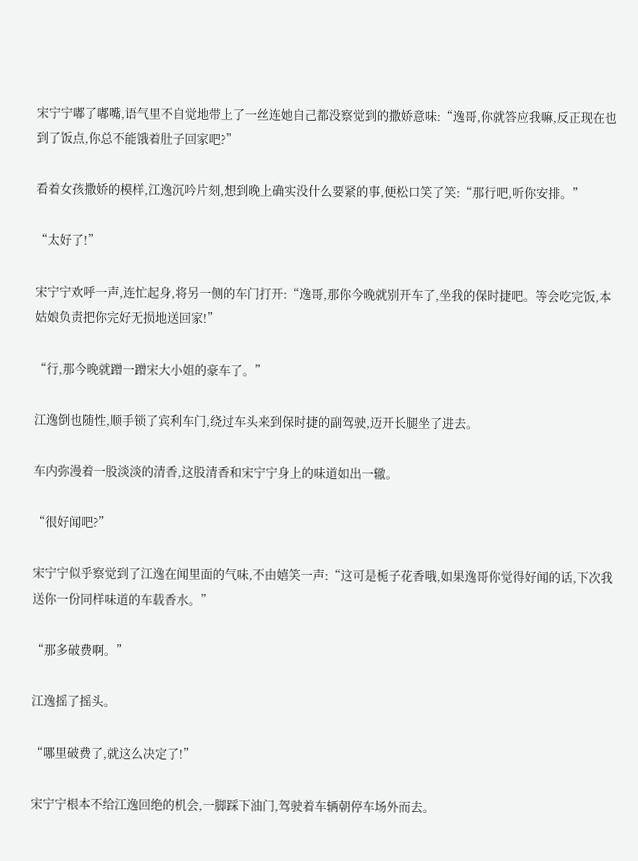宋宁宁嘟了嘟嘴,语气里不自觉地带上了一丝连她自己都没察觉到的撒娇意味:“逸哥,你就答应我嘛,反正现在也到了饭点,你总不能饿着肚子回家吧?”

看着女孩撒娇的模样,江逸沉吟片刻,想到晚上确实没什么要紧的事,便松口笑了笑:“那行吧,听你安排。”

“太好了!”

宋宁宁欢呼一声,连忙起身,将另一侧的车门打开:“逸哥,那你今晚就别开车了,坐我的保时捷吧。等会吃完饭,本姑娘负责把你完好无损地送回家!”

“行,那今晚就蹭一蹭宋大小姐的豪车了。”

江逸倒也随性,顺手锁了宾利车门,绕过车头来到保时捷的副驾驶,迈开长腿坐了进去。

车内弥漫着一股淡淡的清香,这股清香和宋宁宁身上的味道如出一辙。

“很好闻吧?”

宋宁宁似乎察觉到了江逸在闻里面的气味,不由嬉笑一声:“这可是栀子花香哦,如果逸哥你觉得好闻的话,下次我送你一份同样味道的车载香水。”

“那多破费啊。”

江逸摇了摇头。

“哪里破费了,就这么决定了!”

宋宁宁根本不给江逸回绝的机会,一脚踩下油门,驾驶着车辆朝停车场外而去。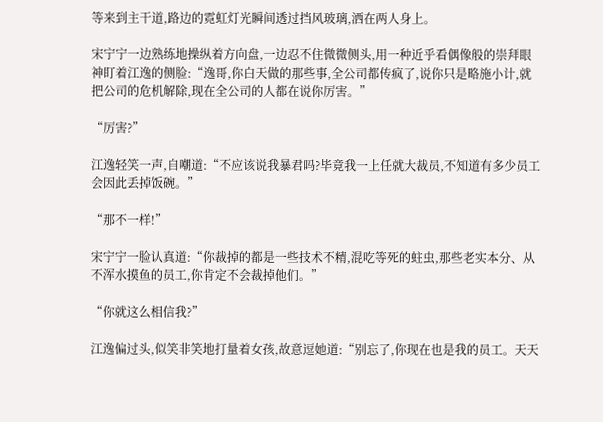等来到主干道,路边的霓虹灯光瞬间透过挡风玻璃,洒在两人身上。

宋宁宁一边熟练地操纵着方向盘,一边忍不住微微侧头,用一种近乎看偶像般的崇拜眼神盯着江逸的侧脸:“逸哥,你白天做的那些事,全公司都传疯了,说你只是略施小计,就把公司的危机解除,现在全公司的人都在说你厉害。”

“厉害?”

江逸轻笑一声,自嘲道:“不应该说我暴君吗?毕竟我一上任就大裁员,不知道有多少员工会因此丢掉饭碗。”

“那不一样!”

宋宁宁一脸认真道:“你裁掉的都是一些技术不精,混吃等死的蛀虫,那些老实本分、从不浑水摸鱼的员工,你肯定不会裁掉他们。”

“你就这么相信我?”

江逸偏过头,似笑非笑地打量着女孩,故意逗她道:“别忘了,你现在也是我的员工。天天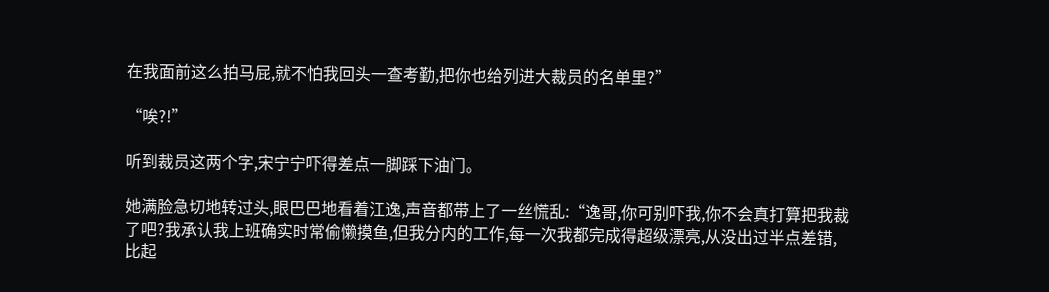在我面前这么拍马屁,就不怕我回头一查考勤,把你也给列进大裁员的名单里?”

“唉?!”

听到裁员这两个字,宋宁宁吓得差点一脚踩下油门。

她满脸急切地转过头,眼巴巴地看着江逸,声音都带上了一丝慌乱:“逸哥,你可别吓我,你不会真打算把我裁了吧?我承认我上班确实时常偷懒摸鱼,但我分内的工作,每一次我都完成得超级漂亮,从没出过半点差错,比起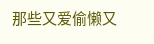那些又爱偷懒又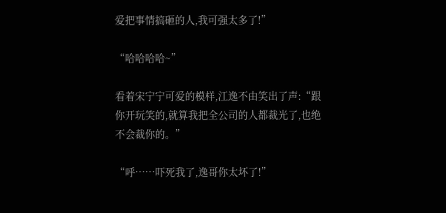爱把事情搞砸的人,我可强太多了!”

“哈哈哈哈~”

看着宋宁宁可爱的模样,江逸不由笑出了声:“跟你开玩笑的,就算我把全公司的人都裁光了,也绝不会裁你的。”

“呼……吓死我了,逸哥你太坏了!”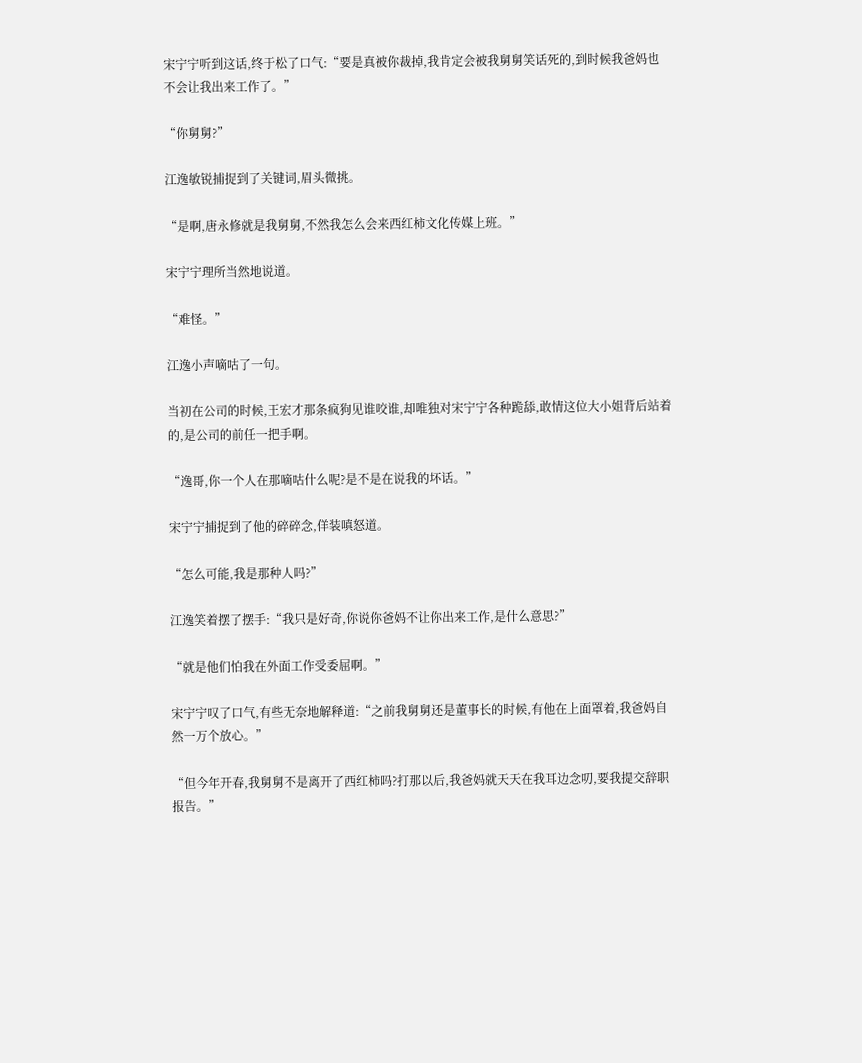宋宁宁听到这话,终于松了口气:“要是真被你裁掉,我肯定会被我舅舅笑话死的,到时候我爸妈也不会让我出来工作了。”

“你舅舅?”

江逸敏锐捕捉到了关键词,眉头微挑。

“是啊,唐永修就是我舅舅,不然我怎么会来西红柿文化传媒上班。”

宋宁宁理所当然地说道。

“难怪。”

江逸小声嘀咕了一句。

当初在公司的时候,王宏才那条疯狗见谁咬谁,却唯独对宋宁宁各种跪舔,敢情这位大小姐背后站着的,是公司的前任一把手啊。

“逸哥,你一个人在那嘀咕什么呢?是不是在说我的坏话。”

宋宁宁捕捉到了他的碎碎念,佯装嗔怒道。

“怎么可能,我是那种人吗?”

江逸笑着摆了摆手:“我只是好奇,你说你爸妈不让你出来工作,是什么意思?”

“就是他们怕我在外面工作受委屈啊。”

宋宁宁叹了口气,有些无奈地解释道:“之前我舅舅还是董事长的时候,有他在上面罩着,我爸妈自然一万个放心。”

“但今年开春,我舅舅不是离开了西红柿吗?打那以后,我爸妈就天天在我耳边念叨,要我提交辞职报告。”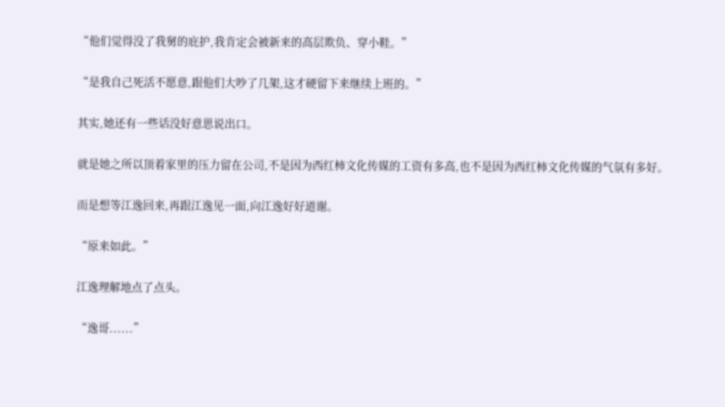“他们觉得没了我舅的庇护,我肯定会被新来的高层欺负、穿小鞋。”

“是我自己死活不愿意,跟他们大吵了几架,这才硬留下来继续上班的。”

其实,她还有一些话没好意思说出口。

就是她之所以顶着家里的压力留在公司,不是因为西红柿文化传媒的工资有多高,也不是因为西红柿文化传媒的气氛有多好。

而是想等江逸回来,再跟江逸见一面,向江逸好好道谢。

“原来如此。”

江逸理解地点了点头。

“逸哥......”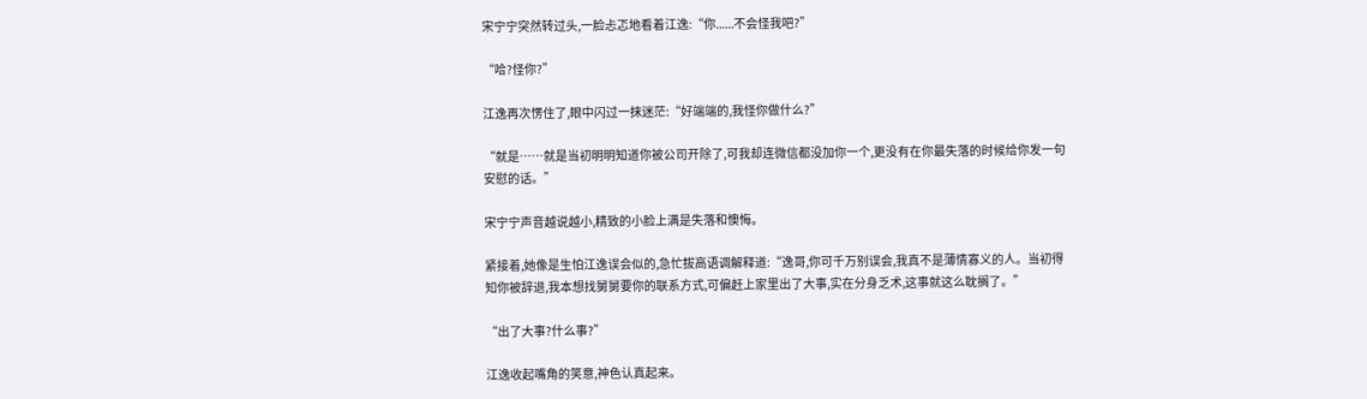宋宁宁突然转过头,一脸忐忑地看着江逸:“你......不会怪我吧?”

“哈?怪你?”

江逸再次愣住了,眼中闪过一抹迷茫:“好端端的,我怪你做什么?”

“就是……就是当初明明知道你被公司开除了,可我却连微信都没加你一个,更没有在你最失落的时候给你发一句安慰的话。”

宋宁宁声音越说越小,精致的小脸上满是失落和懊悔。

紧接着,她像是生怕江逸误会似的,急忙拔高语调解释道:“逸哥,你可千万别误会,我真不是薄情寡义的人。当初得知你被辞退,我本想找舅舅要你的联系方式,可偏赶上家里出了大事,实在分身乏术,这事就这么耽搁了。”

“出了大事?什么事?”

江逸收起嘴角的笑意,神色认真起来。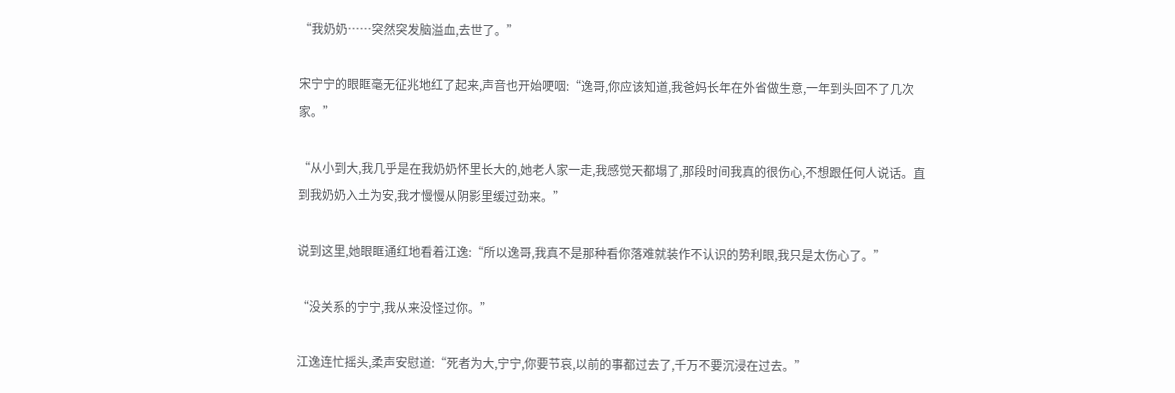“我奶奶……突然突发脑溢血,去世了。”

宋宁宁的眼眶毫无征兆地红了起来,声音也开始哽咽:“逸哥,你应该知道,我爸妈长年在外省做生意,一年到头回不了几次家。”

“从小到大,我几乎是在我奶奶怀里长大的,她老人家一走,我感觉天都塌了,那段时间我真的很伤心,不想跟任何人说话。直到我奶奶入土为安,我才慢慢从阴影里缓过劲来。”

说到这里,她眼眶通红地看着江逸:“所以逸哥,我真不是那种看你落难就装作不认识的势利眼,我只是太伤心了。”

“没关系的宁宁,我从来没怪过你。”

江逸连忙摇头,柔声安慰道:“死者为大,宁宁,你要节哀,以前的事都过去了,千万不要沉浸在过去。”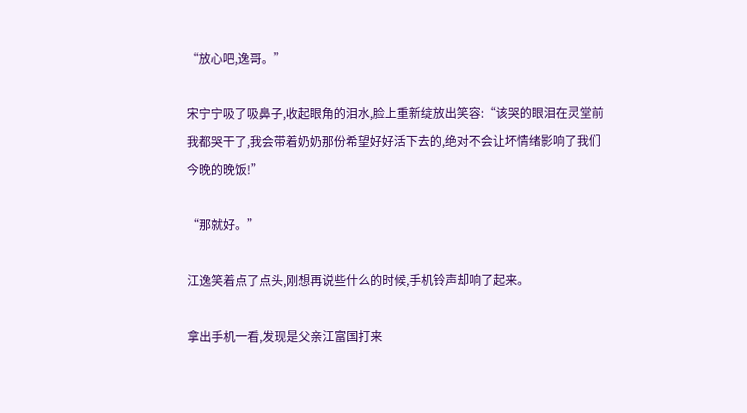“放心吧,逸哥。”

宋宁宁吸了吸鼻子,收起眼角的泪水,脸上重新绽放出笑容:“该哭的眼泪在灵堂前我都哭干了,我会带着奶奶那份希望好好活下去的,绝对不会让坏情绪影响了我们今晚的晚饭!”

“那就好。”

江逸笑着点了点头,刚想再说些什么的时候,手机铃声却响了起来。

拿出手机一看,发现是父亲江富国打来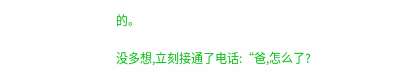的。

没多想,立刻接通了电话:“爸,怎么了?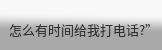怎么有时间给我打电话?”